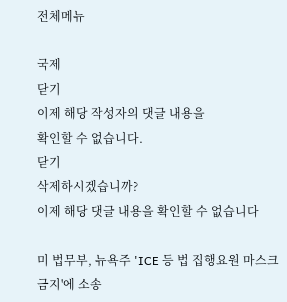전체메뉴

국제
닫기
이제 해당 작성자의 댓글 내용을
확인할 수 없습니다.
닫기
삭제하시겠습니까?
이제 해당 댓글 내용을 확인할 수 없습니다

미 법무부, 뉴욕주 'ICE 등 법 집행요원 마스크 금지'에 소송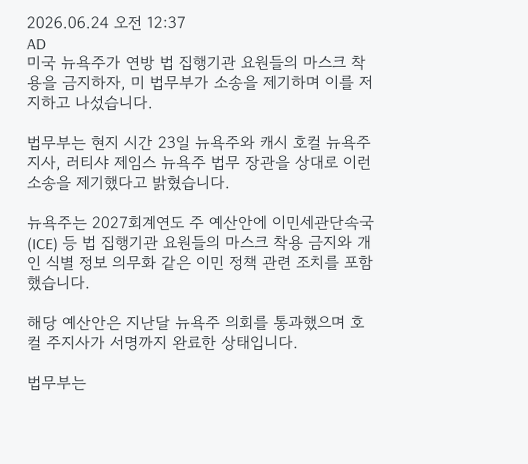2026.06.24 오전 12:37
AD
미국 뉴욕주가 연방 법 집행기관 요원들의 마스크 착용을 금지하자, 미 법무부가 소송을 제기하며 이를 저지하고 나섰습니다.

법무부는 현지 시간 23일 뉴욕주와 캐시 호컬 뉴욕주지사, 러티샤 제임스 뉴욕주 법무 장관을 상대로 이런 소송을 제기했다고 밝혔습니다.

뉴욕주는 2027회계연도 주 예산안에 이민세관단속국(ICE) 등 법 집행기관 요원들의 마스크 착용 금지와 개인 식별 정보 의무화 같은 이민 정책 관련 조치를 포함했습니다.

해당 예산안은 지난달 뉴욕주 의회를 통과했으며 호컬 주지사가 서명까지 완료한 상태입니다.

법무부는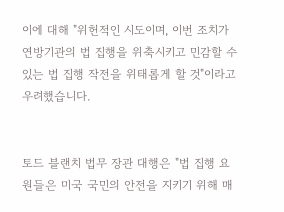이에 대해 "위헌적인 시도이며, 이번 조치가 연방기관의 법 집행을 위축시키고 민감할 수 있는 법 집행 작전을 위태롭게 할 것"이라고 우려했습니다.


토드 블랜치 법무 장관 대행은 "법 집행 요원들은 미국 국민의 안전을 지키기 위해 매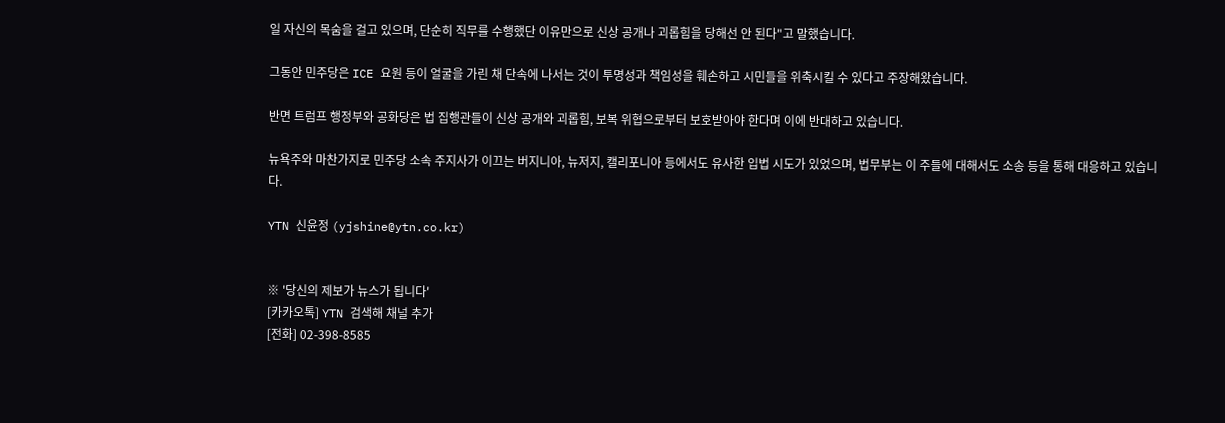일 자신의 목숨을 걸고 있으며, 단순히 직무를 수행했단 이유만으로 신상 공개나 괴롭힘을 당해선 안 된다"고 말했습니다.

그동안 민주당은 ICE 요원 등이 얼굴을 가린 채 단속에 나서는 것이 투명성과 책임성을 훼손하고 시민들을 위축시킬 수 있다고 주장해왔습니다.

반면 트럼프 행정부와 공화당은 법 집행관들이 신상 공개와 괴롭힘, 보복 위협으로부터 보호받아야 한다며 이에 반대하고 있습니다.

뉴욕주와 마찬가지로 민주당 소속 주지사가 이끄는 버지니아, 뉴저지, 캘리포니아 등에서도 유사한 입법 시도가 있었으며, 법무부는 이 주들에 대해서도 소송 등을 통해 대응하고 있습니다.

YTN 신윤정 (yjshine@ytn.co.kr)


※ '당신의 제보가 뉴스가 됩니다'
[카카오톡] YTN 검색해 채널 추가
[전화] 02-398-8585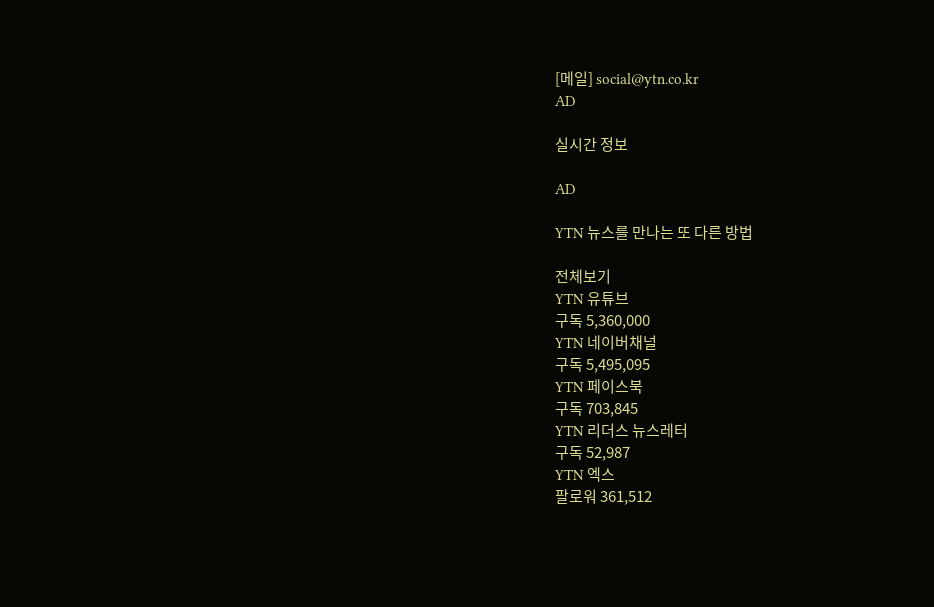[메일] social@ytn.co.kr
AD

실시간 정보

AD

YTN 뉴스를 만나는 또 다른 방법

전체보기
YTN 유튜브
구독 5,360,000
YTN 네이버채널
구독 5,495,095
YTN 페이스북
구독 703,845
YTN 리더스 뉴스레터
구독 52,987
YTN 엑스
팔로워 361,512